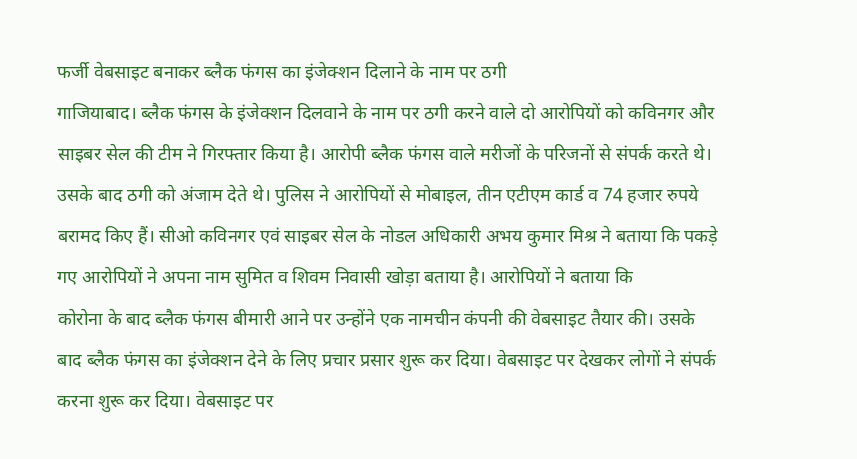फर्जी वेबसाइट बनाकर ब्लैक फंगस का इंजेक्शन दिलाने के नाम पर ठगी
गाजियाबाद। ब्लैक फंगस के इंजेक्शन दिलवाने के नाम पर ठगी करने वाले दो आरोपियों को कविनगर और साइबर सेल की टीम ने गिरफ्तार किया है। आरोपी ब्लैक फंगस वाले मरीजों के परिजनों से संपर्क करते थे। उसके बाद ठगी को अंजाम देते थे। पुलिस ने आरोपियों से मोबाइल, तीन एटीएम कार्ड व 74 हजार रुपये बरामद किए हैं। सीओ कविनगर एवं साइबर सेल के नोडल अधिकारी अभय कुमार मिश्र ने बताया कि पकड़े गए आरोपियों ने अपना नाम सुमित व शिवम निवासी खोड़ा बताया है। आरोपियों ने बताया कि
कोरोना के बाद ब्लैक फंगस बीमारी आने पर उन्होंने एक नामचीन कंपनी की वेबसाइट तैयार की। उसके बाद ब्लैक फंगस का इंजेक्शन देने के लिए प्रचार प्रसार शुरू कर दिया। वेबसाइट पर देखकर लोगों ने संपर्क करना शुरू कर दिया। वेबसाइट पर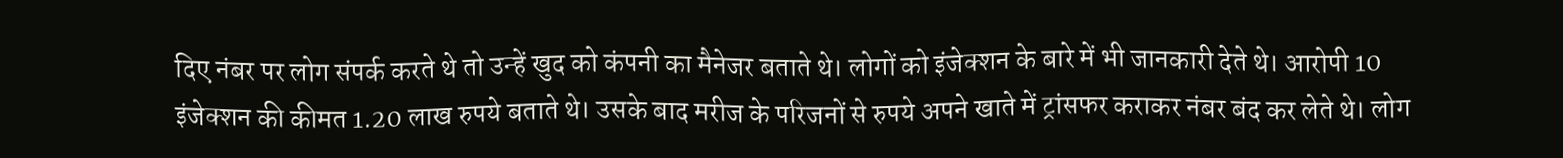दिए नंबर पर लोग संपर्क करते थे तो उन्हें खुद को कंपनी का मैनेजर बताते थे। लोगों को इंजेक्शन के बारे में भी जानकारी देते थे। आरोपी 10 इंजेक्शन की कीमत 1.20 लाख रुपये बताते थे। उसके बाद मरीज के परिजनों से रुपये अपने खाते में ट्रांसफर कराकर नंबर बंद कर लेते थे। लोग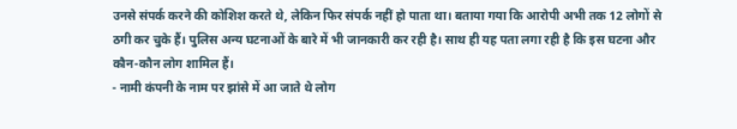उनसे संपर्क करने की कोशिश करते थे, लेकिन फिर संपर्क नहीं हो पाता था। बताया गया कि आरोपी अभी तक 12 लोगों से ठगी कर चुके हैं। पुलिस अन्य घटनाओं के बारे में भी जानकारी कर रही है। साथ ही यह पता लगा रही है कि इस घटना और कौन-कौन लोग शामिल हैं।
- नामी कंपनी के नाम पर झांसे में आ जाते थे लोग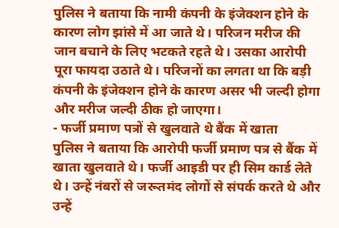पुलिस ने बताया कि नामी कंपनी के इंजेक्शन होने के कारण लोग झांसे में आ जाते थे। परिजन मरीज की जान बचाने के लिए भटकते रहते थे। उसका आरोपी पूरा फायदा उठाते थे। परिजनों का लगता था कि बड़ी कंपनी के इंजेक्शन होने के कारण असर भी जल्दी होगा और मरीज जल्दी ठीक हो जाएगा।
- फर्जी प्रमाण पत्रों से खुलवाते थे बैंक में खाता
पुलिस ने बताया कि आरोपी फर्जी प्रमाण पत्र से बैंक में खाता खुलवाते थे। फर्जी आइडी पर ही सिम कार्ड लेते थे। उन्हें नंबरों से जरूतमंद लोगों से संपर्क करते थे और उन्हें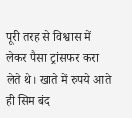पूरी तरह से विश्वास में लेकर पैसा ट्रांसफर करा लेते थे। खाते में रुपये आते ही सिम बंद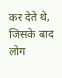कर देते थे, जिसके बाद लोग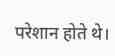परेशान होते थे।